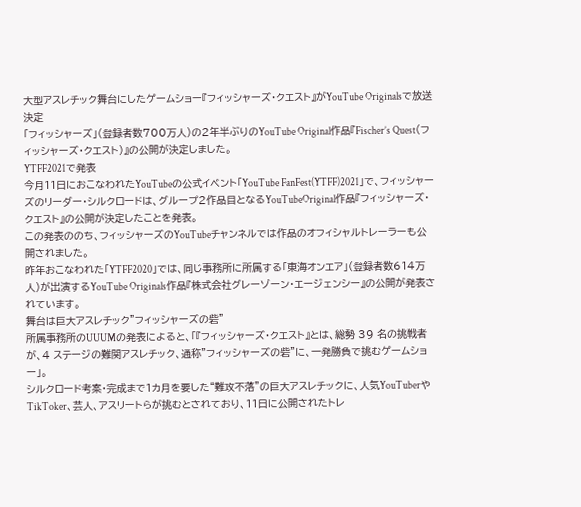大型アスレチック舞台にしたゲームショー『フィッシャーズ・クエスト』がYouTube Originalsで放送決定
「フィッシャーズ」(登録者数700万人)の2年半ぶりのYouTube Original作品『Fischer’s Quest(フィッシャーズ・クエスト)』の公開が決定しました。
YTFF2021で発表
今月11日におこなわれたYouTubeの公式イベント「YouTube FanFest(YTFF)2021」で、フィッシャーズのリーダー・シルクロードは、グループ2作品目となるYouTubeOriginal作品『フィッシャーズ・クエスト』の公開が決定したことを発表。
この発表ののち、フィッシャーズのYouTubeチャンネルでは作品のオフィシャルトレーラーも公開されました。
昨年おこなわれた「YTFF2020」では、同じ事務所に所属する「東海オンエア」(登録者数614万人)が出演するYouTube Originals作品『株式会社グレーゾーン・エージェンシー』の公開が発表されています。
舞台は巨大アスレチック”フィッシャーズの砦”
所属事務所のUUUMの発表によると、「『フィッシャーズ・クエスト』とは、総勢 39 名の挑戦者が、4 ステージの難関アスレチック、通称”フィッシャーズの砦”に、一発勝負で挑むゲームショー」。
シルクロード考案・完成まで1カ月を要した“難攻不落”の巨大アスレチックに、人気YouTuberやTikToker、芸人、アスリートらが挑むとされており、11日に公開されたトレ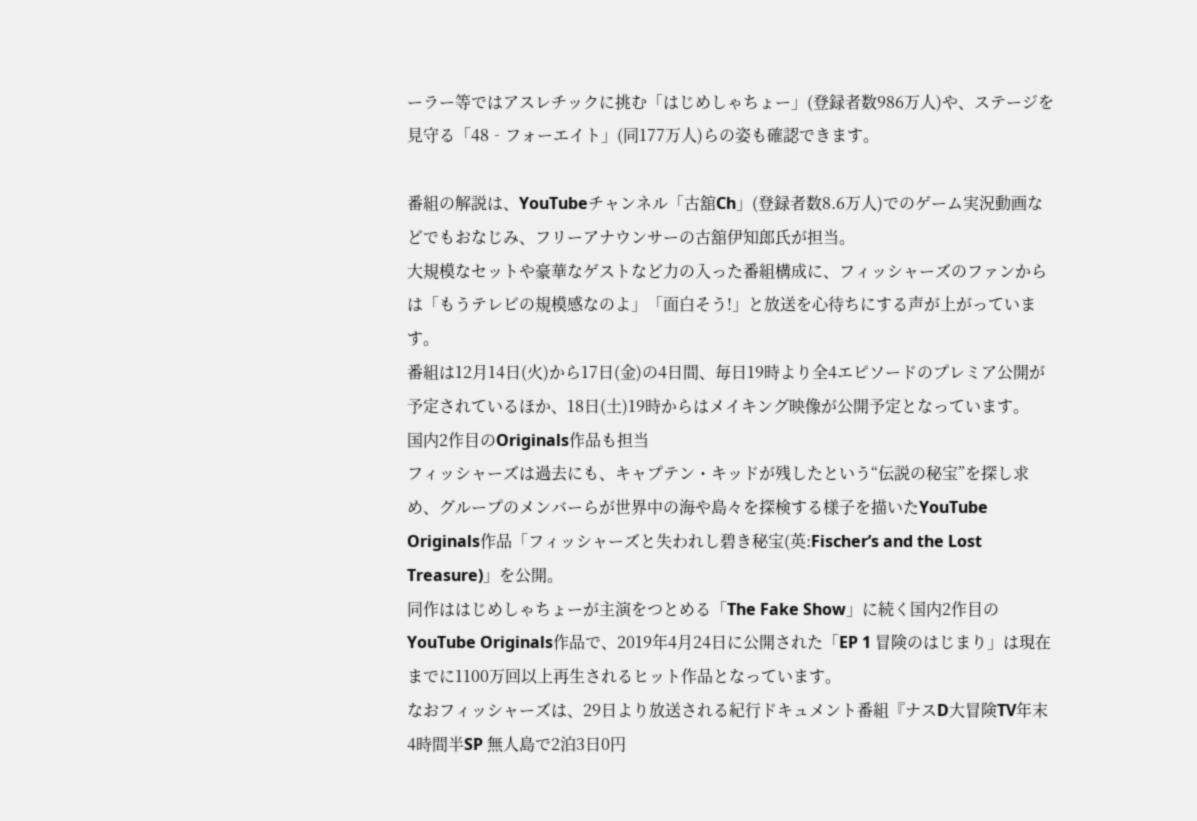ーラー等ではアスレチックに挑む「はじめしゃちょー」(登録者数986万人)や、ステージを見守る「48‐フォーエイト」(同177万人)らの姿も確認できます。

番組の解説は、YouTubeチャンネル「古舘Ch」(登録者数8.6万人)でのゲーム実況動画などでもおなじみ、フリーアナウンサーの古舘伊知郎氏が担当。
大規模なセットや豪華なゲストなど力の入った番組構成に、フィッシャーズのファンからは「もうテレビの規模感なのよ」「面白そう!」と放送を心待ちにする声が上がっています。
番組は12月14日(火)から17日(金)の4日間、毎日19時より全4エピソードのプレミア公開が予定されているほか、18日(土)19時からはメイキング映像が公開予定となっています。
国内2作目のOriginals作品も担当
フィッシャーズは過去にも、キャプテン・キッドが残したという“伝説の秘宝”を探し求め、グループのメンバーらが世界中の海や島々を探検する様子を描いたYouTube Originals作品「フィッシャーズと失われし碧き秘宝(英:Fischer’s and the Lost Treasure)」を公開。
同作ははじめしゃちょーが主演をつとめる「The Fake Show」に続く国内2作目のYouTube Originals作品で、2019年4月24日に公開された「EP 1 冒険のはじまり」は現在までに1100万回以上再生されるヒット作品となっています。
なおフィッシャーズは、29日より放送される紀行ドキュメント番組『ナスD大冒険TV年末4時間半SP 無人島で2泊3日0円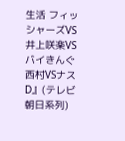生活 フィッシャーズVS井上咲楽VSバイきんぐ西村VSナスD』(テレビ朝日系列)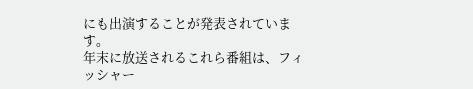にも出演することが発表されています。
年末に放送されるこれら番組は、フィッシャー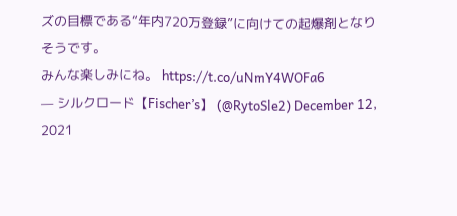ズの目標である“年内720万登録”に向けての起爆剤となりそうです。
みんな楽しみにね。 https://t.co/uNmY4WOFa6
— シルクロード【Fischer’s】 (@RytoSle2) December 12, 2021